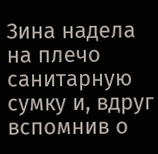Зина надела на плечо санитарную сумку и, вдруг вспомнив о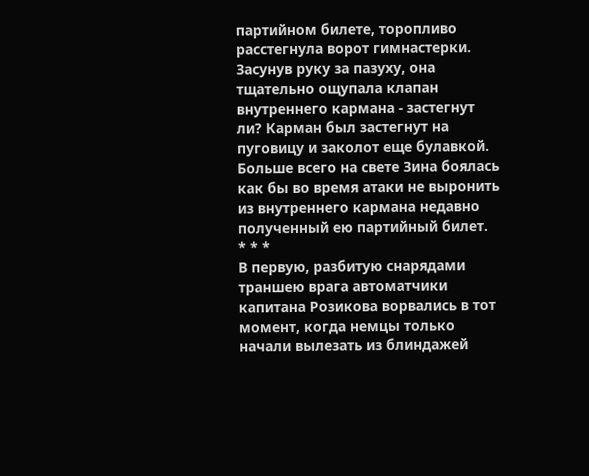партийном билете, торопливо расстегнула ворот гимнастерки. Засунув руку за пазуху, она тщательно ощупала клапан внутреннего кармана - застегнут ли? Карман был застегнут на пуговицу и заколот еще булавкой.
Больше всего на свете Зина боялась как бы во время атаки не выронить из внутреннего кармана недавно полученный ею партийный билет.
* * *
В первую, разбитую снарядами траншею врага автоматчики капитана Розикова ворвались в тот момент, когда немцы только начали вылезать из блиндажей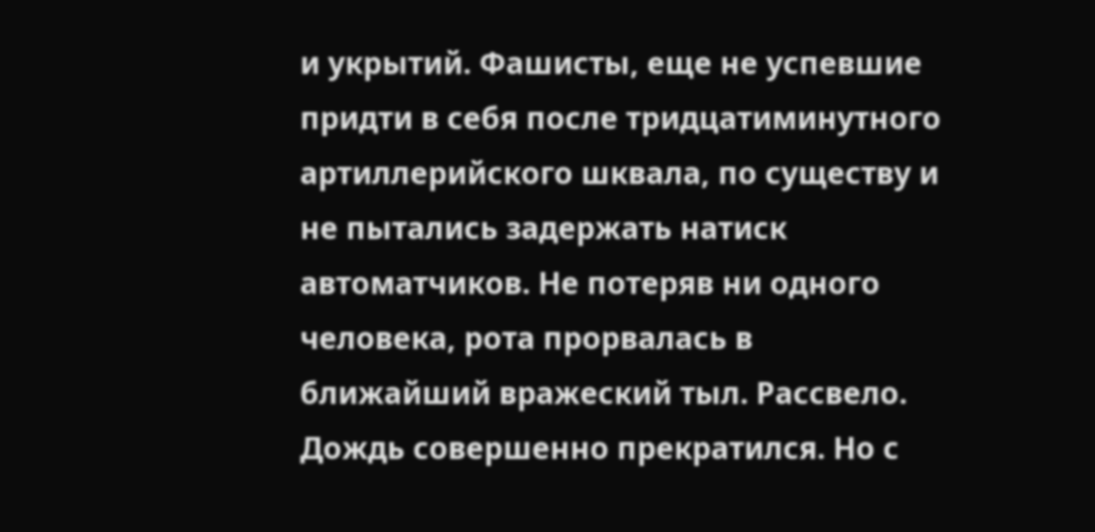и укрытий. Фашисты, еще не успевшие придти в себя после тридцатиминутного артиллерийского шквала, по существу и не пытались задержать натиск автоматчиков. Не потеряв ни одного человека, рота прорвалась в ближайший вражеский тыл. Рассвело. Дождь совершенно прекратился. Но с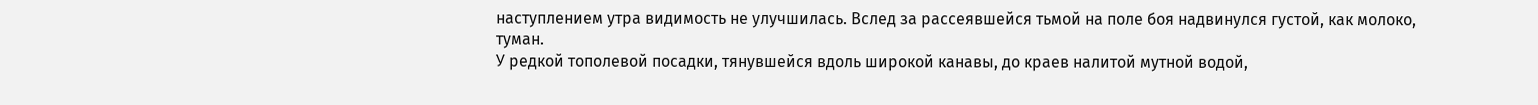наступлением утра видимость не улучшилась. Вслед за рассеявшейся тьмой на поле боя надвинулся густой, как молоко, туман.
У редкой тополевой посадки, тянувшейся вдоль широкой канавы, до краев налитой мутной водой,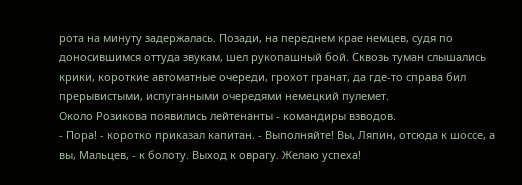рота на минуту задержалась. Позади, на переднем крае немцев, судя по доносившимся оттуда звукам, шел рукопашный бой. Сквозь туман слышались крики, короткие автоматные очереди, грохот гранат, да где-то справа бил прерывистыми, испуганными очередями немецкий пулемет.
Около Розикова появились лейтенанты - командиры взводов.
- Пора! - коротко приказал капитан. - Выполняйте! Вы, Ляпин, отсюда к шоссе, а вы, Мальцев, - к болоту. Выход к оврагу. Желаю успеха!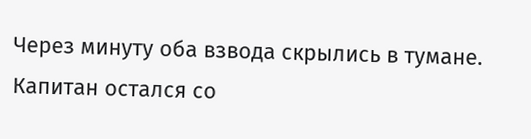Через минуту оба взвода скрылись в тумане.
Капитан остался со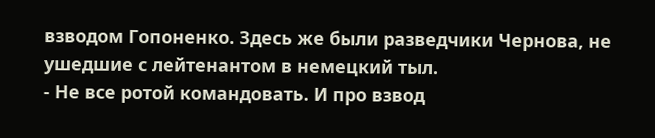взводом Гопоненко. Здесь же были разведчики Чернова, не ушедшие с лейтенантом в немецкий тыл.
- Не все ротой командовать. И про взвод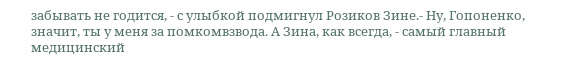забывать не годится, - с улыбкой подмигнул Розиков Зине.- Ну, Гопоненко, значит, ты у меня за помкомвзвода. А Зина, как всегда, - самый главный медицинский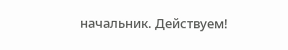начальник. Действуем!